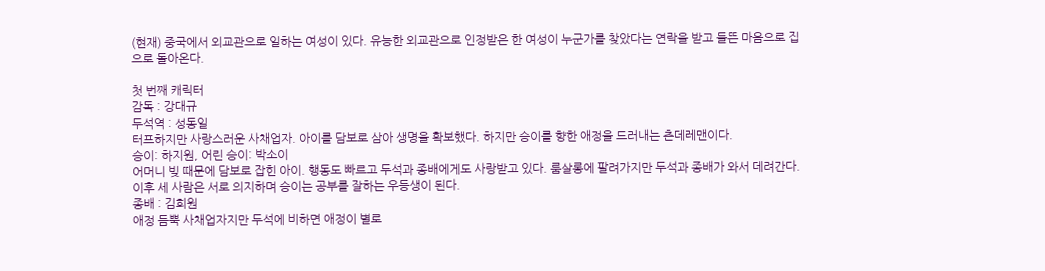(현재) 중국에서 외교관으로 일하는 여성이 있다. 유능한 외교관으로 인정받은 한 여성이 누군가를 찾았다는 연락을 받고 들뜬 마음으로 집으로 돌아온다.

첫 번째 캐릭터
감독 : 강대규
두석역 : 성동일
터프하지만 사랑스러운 사채업자. 아이를 담보로 삼아 생명을 확보했다. 하지만 승이를 향한 애정을 드러내는 츤데레맨이다.
승이: 하지원, 어린 승이: 박소이
어머니 빚 때문에 담보로 잡힌 아이. 행동도 빠르고 두석과 종배에게도 사랑받고 있다. 룸살롱에 팔려가지만 두석과 종배가 와서 데려간다. 이후 세 사람은 서로 의지하며 승이는 공부를 잘하는 우등생이 된다.
종배 : 김희원
애정 듬뿍 사채업자지만 두석에 비하면 애정이 별로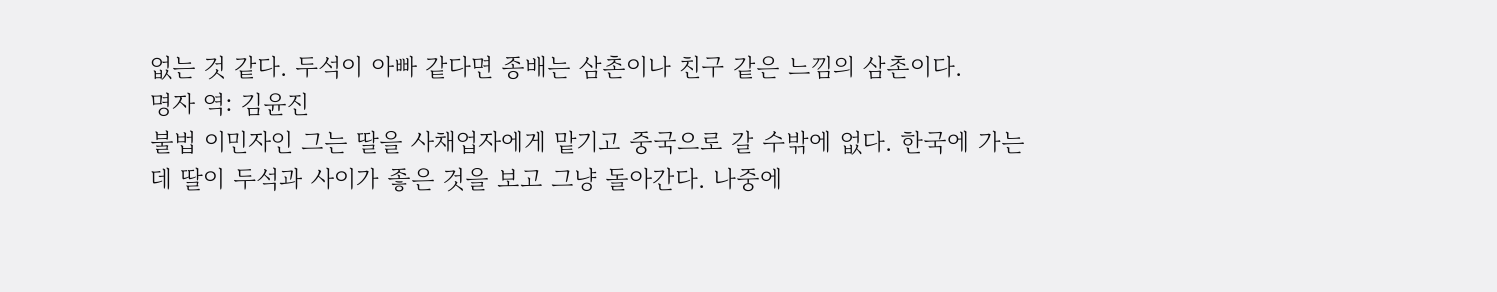없는 것 같다. 두석이 아빠 같다면 종배는 삼촌이나 친구 같은 느낌의 삼촌이다.
명자 역: 김윤진
불법 이민자인 그는 딸을 사채업자에게 맡기고 중국으로 갈 수밖에 없다. 한국에 가는데 딸이 두석과 사이가 좋은 것을 보고 그냥 돌아간다. 나중에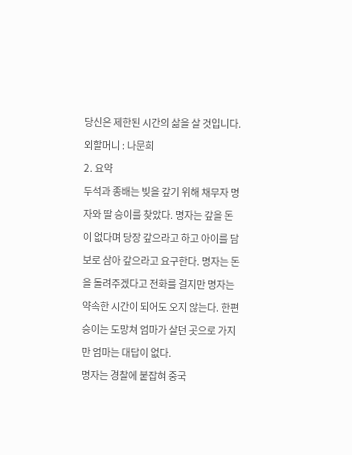당신은 제한된 시간의 삶을 살 것입니다.
외할머니 : 나문희
2. 요약
두석과 종배는 빚을 갚기 위해 채무자 명자와 딸 승이를 찾았다. 명자는 갚을 돈이 없다며 당장 갚으라고 하고 아이를 담보로 삼아 갚으라고 요구한다. 명자는 돈을 돌려주겠다고 전화를 걸지만 명자는 약속한 시간이 되어도 오지 않는다. 한편 승이는 도망쳐 엄마가 살던 곳으로 가지만 엄마는 대답이 없다.
명자는 경찰에 붙잡혀 중국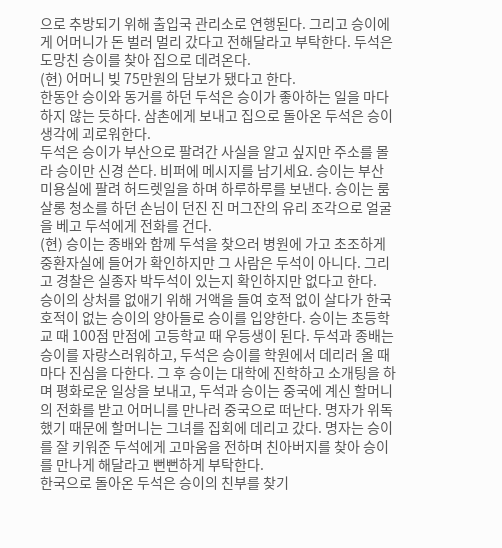으로 추방되기 위해 출입국 관리소로 연행된다. 그리고 승이에게 어머니가 돈 벌러 멀리 갔다고 전해달라고 부탁한다. 두석은 도망친 승이를 찾아 집으로 데려온다.
(현) 어머니 빚 75만원의 담보가 됐다고 한다.
한동안 승이와 동거를 하던 두석은 승이가 좋아하는 일을 마다하지 않는 듯하다. 삼촌에게 보내고 집으로 돌아온 두석은 승이 생각에 괴로워한다.
두석은 승이가 부산으로 팔려간 사실을 알고 싶지만 주소를 몰라 승이만 신경 쓴다. 비퍼에 메시지를 남기세요. 승이는 부산 미용실에 팔려 허드렛일을 하며 하루하루를 보낸다. 승이는 룸살롱 청소를 하던 손님이 던진 진 머그잔의 유리 조각으로 얼굴을 베고 두석에게 전화를 건다.
(현) 승이는 종배와 함께 두석을 찾으러 병원에 가고 초조하게 중환자실에 들어가 확인하지만 그 사람은 두석이 아니다. 그리고 경찰은 실종자 박두석이 있는지 확인하지만 없다고 한다.
승이의 상처를 없애기 위해 거액을 들여 호적 없이 살다가 한국 호적이 없는 승이의 양아들로 승이를 입양한다. 승이는 초등학교 때 100점 만점에 고등학교 때 우등생이 된다. 두석과 종배는 승이를 자랑스러워하고, 두석은 승이를 학원에서 데리러 올 때마다 진심을 다한다. 그 후 승이는 대학에 진학하고 소개팅을 하며 평화로운 일상을 보내고, 두석과 승이는 중국에 계신 할머니의 전화를 받고 어머니를 만나러 중국으로 떠난다. 명자가 위독했기 때문에 할머니는 그녀를 집회에 데리고 갔다. 명자는 승이를 잘 키워준 두석에게 고마움을 전하며 친아버지를 찾아 승이를 만나게 해달라고 뻔뻔하게 부탁한다.
한국으로 돌아온 두석은 승이의 친부를 찾기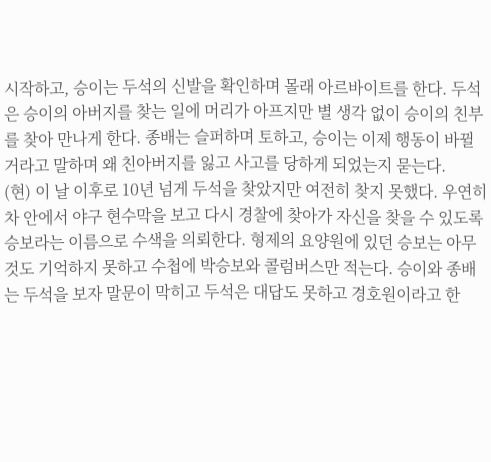시작하고, 승이는 두석의 신발을 확인하며 몰래 아르바이트를 한다. 두석은 승이의 아버지를 찾는 일에 머리가 아프지만 별 생각 없이 승이의 친부를 찾아 만나게 한다. 종배는 슬퍼하며 토하고, 승이는 이제 행동이 바뀔거라고 말하며 왜 친아버지를 잃고 사고를 당하게 되었는지 묻는다.
(현) 이 날 이후로 10년 넘게 두석을 찾았지만 여전히 찾지 못했다. 우연히 차 안에서 야구 현수막을 보고 다시 경찰에 찾아가 자신을 찾을 수 있도록 승보라는 이름으로 수색을 의뢰한다. 형제의 요양원에 있던 승보는 아무 것도 기억하지 못하고 수첩에 박승보와 콜럼버스만 적는다. 승이와 종배는 두석을 보자 말문이 막히고 두석은 대답도 못하고 경호원이라고 한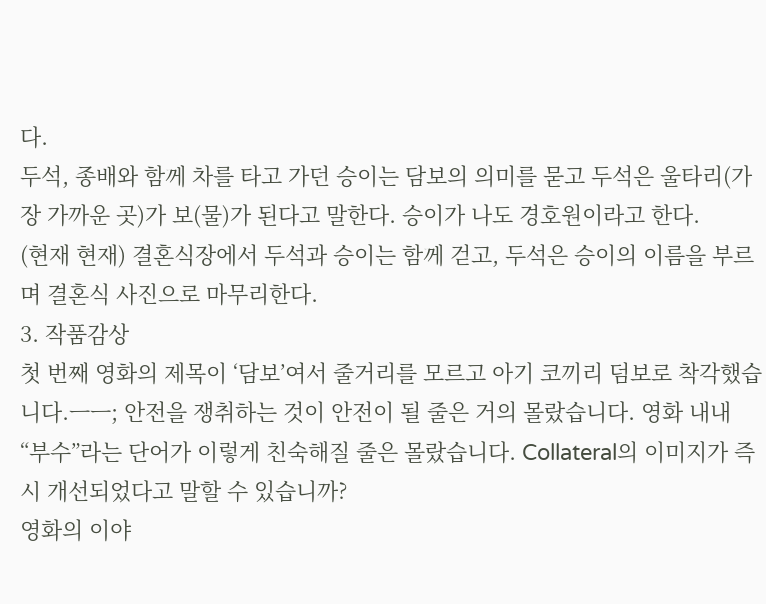다.
두석, 종배와 함께 차를 타고 가던 승이는 담보의 의미를 묻고 두석은 울타리(가장 가까운 곳)가 보(물)가 된다고 말한다. 승이가 나도 경호원이라고 한다.
(현재 현재) 결혼식장에서 두석과 승이는 함께 걷고, 두석은 승이의 이름을 부르며 결혼식 사진으로 마무리한다.
3. 작품감상
첫 번째 영화의 제목이 ‘담보’여서 줄거리를 모르고 아기 코끼리 덤보로 착각했습니다.ㅡㅡ; 안전을 쟁취하는 것이 안전이 될 줄은 거의 몰랐습니다. 영화 내내 “부수”라는 단어가 이렇게 친숙해질 줄은 몰랐습니다. Collateral의 이미지가 즉시 개선되었다고 말할 수 있습니까?
영화의 이야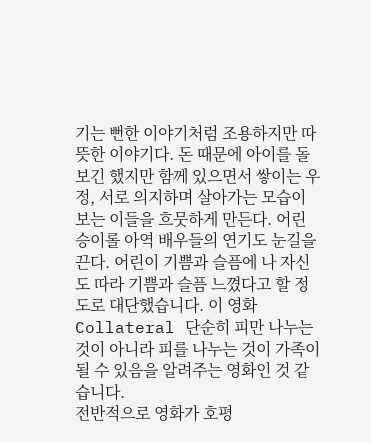기는 뻔한 이야기처럼 조용하지만 따뜻한 이야기다. 돈 때문에 아이를 돌보긴 했지만 함께 있으면서 쌓이는 우정, 서로 의지하며 살아가는 모습이 보는 이들을 흐뭇하게 만든다. 어린 승이롤 아역 배우들의 연기도 눈길을 끈다. 어린이 기쁨과 슬픔에 나 자신도 따라 기쁨과 슬픔 느꼈다고 할 정도로 대단했습니다. 이 영화 Collateral 단순히 피만 나누는 것이 아니라 피를 나누는 것이 가족이 될 수 있음을 알려주는 영화인 것 같습니다.
전반적으로 영화가 호평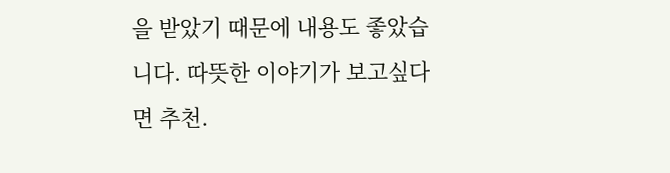을 받았기 때문에 내용도 좋았습니다. 따뜻한 이야기가 보고싶다면 추천.